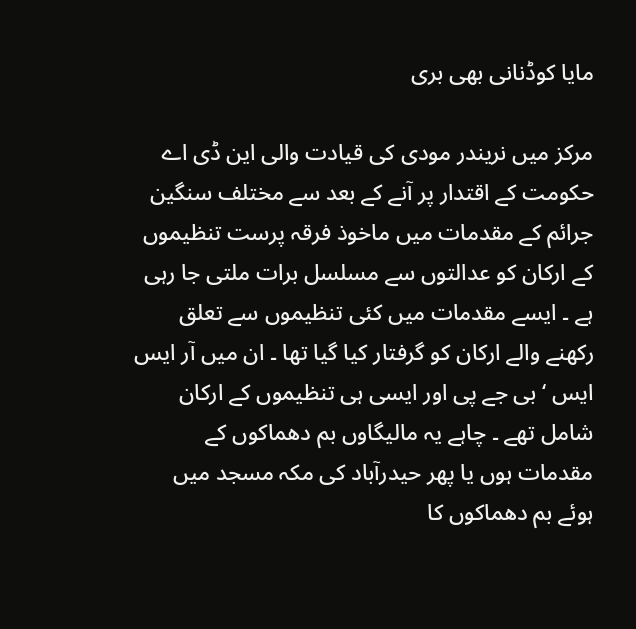مایا کوڈنانی بھی بری

مرکز میں نریندر مودی کی قیادت والی این ڈی اے حکومت کے اقتدار پر آنے کے بعد سے مختلف سنگین جرائم کے مقدمات میں ماخوذ فرقہ پرست تنظیموں کے ارکان کو عدالتوں سے مسلسل برات ملتی جا رہی ہے ۔ ایسے مقدمات میں کئی تنظیموں سے تعلق رکھنے والے ارکان کو گرفتار کیا گیا تھا ۔ ان میں آر ایس ایس ‘ بی جے پی اور ایسی ہی تنظیموں کے ارکان شامل تھے ۔ چاہے یہ مالیگاوں بم دھماکوں کے مقدمات ہوں یا پھر حیدرآباد کی مکہ مسجد میں ہوئے بم دھماکوں کا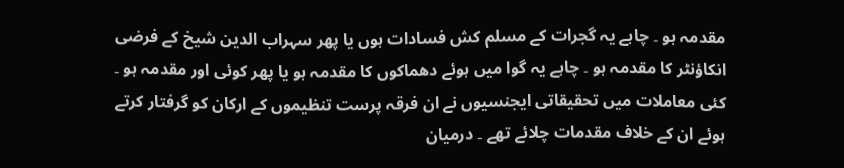مقدمہ ہو ۔ چاہے یہ گجرات کے مسلم کش فسادات ہوں یا پھر سہراب الدین شیخ کے فرضی انکاؤنٹر کا مقدمہ ہو ۔ چاہے یہ گوا میں ہوئے دھماکوں کا مقدمہ ہو یا پھر کوئی اور مقدمہ ہو ۔ کئی معاملات میں تحقیقاتی ایجنسیوں نے ان فرقہ پرست تنظیموں کے ارکان کو گرفتار کرتے ہوئے ان کے خلاف مقدمات چلائے تھے ۔ درمیان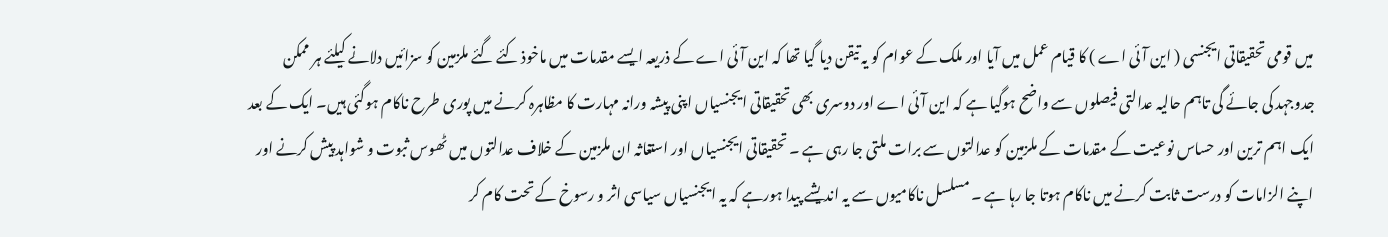میں قومی تحقیقاتی ایجنسی ( این آئی اے ) کا قیام عمل میں آیا اور ملک کے عوام کو یہ تیقن دیا گیا تھا کہ این آئی اے کے ذریعہ ایسے مقدمات میں ماخوذ کئے گئے ملزمین کو سزائیں دلانے کیلئے ہر ممکن جدوجہد کی جائے گی تاہم حالیہ عدالتی فیصلوں سے واضح ہوگیا ہے کہ این آئی اے اور دوسری بھی تحقیقاتی ایجنسیاں اپنی پیشہ ورانہ مہارت کا مظاہرہ کرنے میں پوری طرح ناکام ہوگئی ہیں۔ ایک کے بعد ایک اہم ترین اور حساس نوعیت کے مقدمات کے ملزمین کو عدالتوں سے برات ملتی جا رہی ہے ۔ تحقیقاتی ایجنسیاں اور استغاثہ ان ملزمین کے خلاف عدالتوں میں ٹھوس ثبوت و شواہد پیش کرنے اور اپنے الزامات کو درست ثابت کرنے میں ناکام ہوتا جا رہا ہے ۔ مسلسل ناکامیوں سے یہ اندیشے پیدا ہورہے کہ یہ ایجنسیاں سیاسی اثر و رسوخ کے تحت کام کر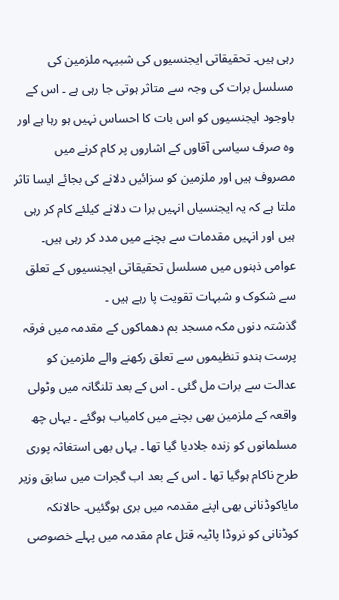رہی ہیں۔ تحقیقاتی ایجنسیوں کی شبیہہ ملزمین کی مسلسل برات کی وجہ سے متاثر ہوتی جا رہی ہے ۔ اس کے باوجود ایجنسیوں کو اس بات کا احساس نہیں ہو رہا ہے اور وہ صرف سیاسی آقاوں کے اشاروں پر کام کرنے میں مصروف ہیں اور ملزمین کو سزائیں دلانے کی بجائے ایسا تاثر ملتا ہے کہ یہ ایجنسیاں انہیں برا ت دلانے کیلئے کام کر رہی ہیں اور انہیں مقدمات سے بچنے میں مدد کر رہی ہیں۔ عوامی ذہنوں میں مسلسل تحقیقاتی ایجنسیوں کے تعلق سے شکوک و شبہات تقویت پا رہے ہیں ۔
گذشتہ دنوں مکہ مسجد بم دھماکوں کے مقدمہ میں فرقہ پرست ہندو تنظیموں سے تعلق رکھنے والے ملزمین کو عدالت سے برات مل گئی ۔ اس کے بعد تلنگانہ میں وٹولی واقعہ کے ملزمین بھی بچنے میں کامیاب ہوگئے ۔ یہاں چھ مسلمانوں کو زندہ جلادیا گیا تھا ۔ یہاں بھی استغاثہ پوری طرح ناکام ہوگیا تھا ۔ اس کے بعد اب گجرات میں سابق وزیر مایاکوڈنانی بھی اپنے مقدمہ میں بری ہوگئیں۔ حالانکہ کوڈنانی کو نروڈا پاٹیہ قتل عام مقدمہ میں پہلے خصوصی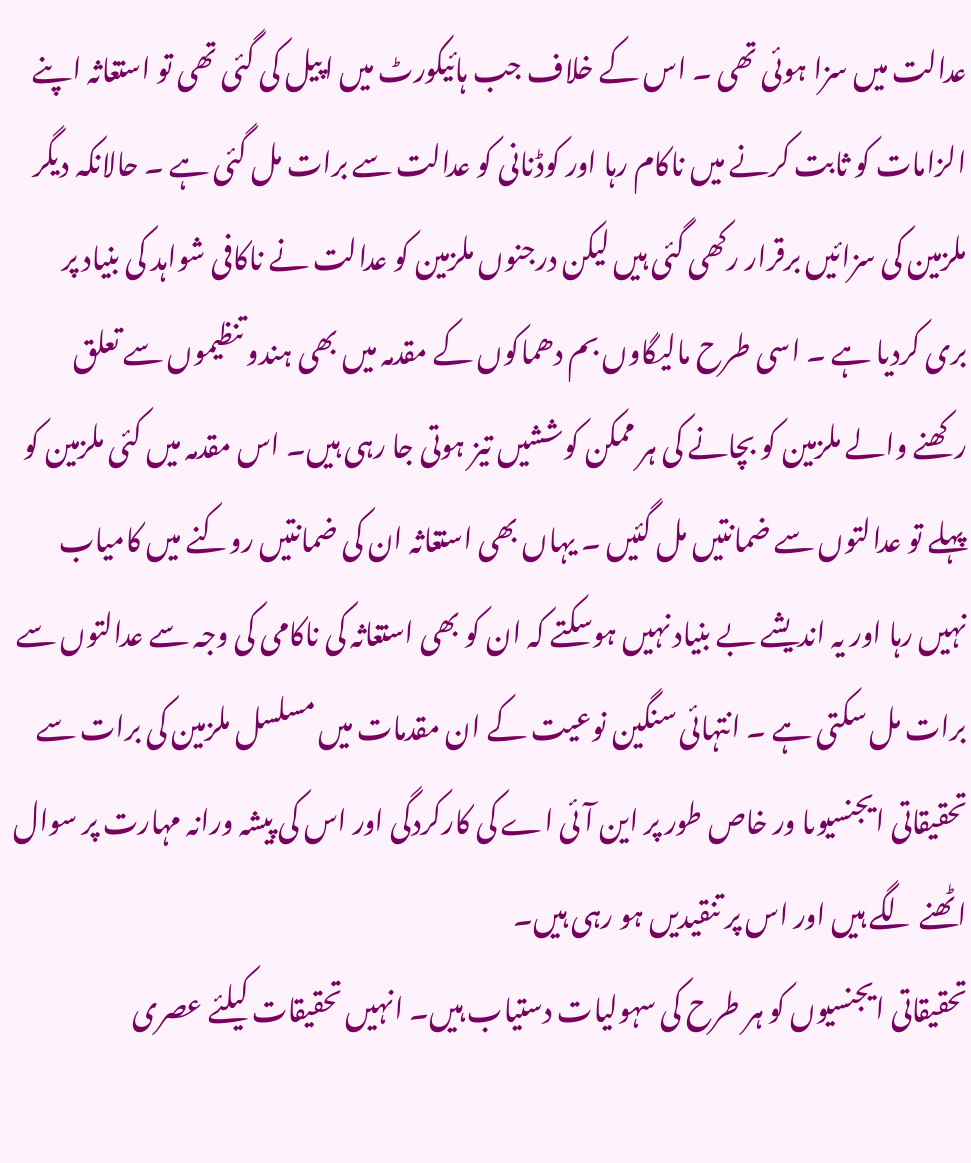عدالت میں سزا ہوئی تھی ۔ اس کے خلاف جب ہائیکورٹ میں اپیل کی گئی تھی تو استغاثہ اپنے الزامات کو ثابت کرنے میں ناکام رہا اور کوڈنانی کو عدالت سے برات مل گئی ہے ۔ حالانکہ دیگر ملزمین کی سزائیں برقرار رکھی گئی ہیں لیکن درجنوں ملزمین کو عدالت نے ناکافی شواہد کی بنیاد پر بری کردیا ہے ۔ اسی طرح مالیگاوں بم دھماکوں کے مقدمہ میں بھی ہندو تنظیموں سے تعلق رکھنے والے ملزمین کو بچانے کی ہر ممکن کوششیں تیز ہوتی جا رہی ہیں۔ اس مقدمہ میں کئی ملزمین کو پہلے تو عدالتوں سے ضمانتیں مل گئیں ۔ یہاں بھی استغاثہ ان کی ضمانتیں روکنے میں کامیاب نہیں رہا اور یہ اندیشے بے بنیاد نہیں ہوسکتے کہ ان کو بھی استغاثہ کی ناکامی کی وجہ سے عدالتوں سے برات مل سکتی ہے ۔ انتہائی سنگین نوعیت کے ان مقدمات میں مسلسل ملزمین کی برات سے تحقیقاتی ایجنسیوںا ور خاص طور پر این آئی اے کی کارکردگی اور اس کی پیشہ ورانہ مہارت پر سوال اٹھنے لگے ہیں اور اس پر تنقیدیں ہو رہی ہیں۔
تحقیقاتی ایجنسیوں کو ہر طرح کی سہولیات دستیاب ہیں۔ انہیں تحقیقات کیلئے عصری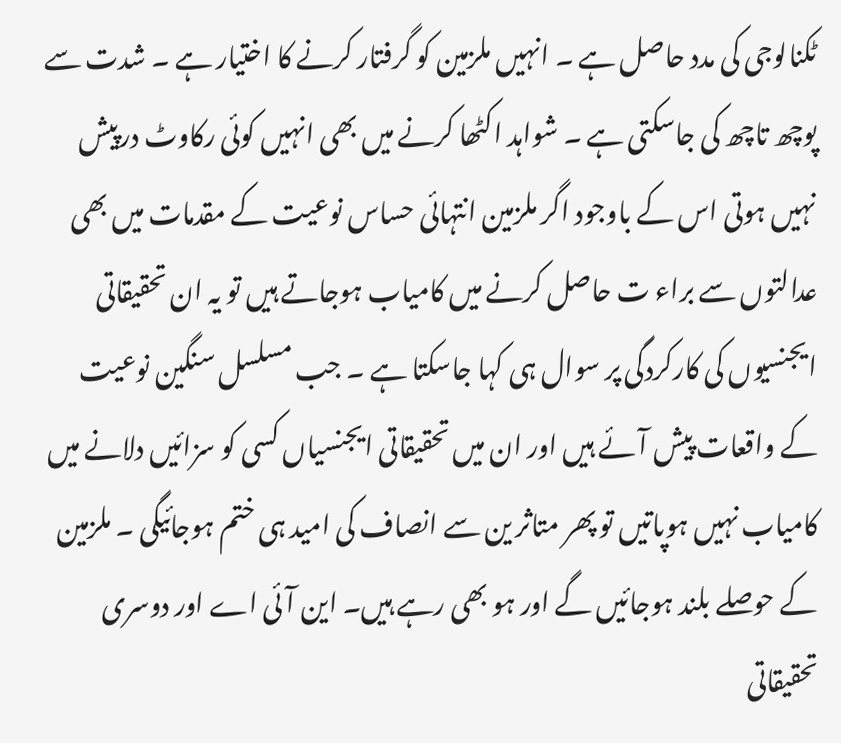ٹکنالوجی کی مدد حاصل ہے ۔ انہیں ملزمین کو گرفتار کرنے کا اختیار ہے ۔ شدت سے پوچھ تاچھ کی جاسکتی ہے ۔ شواہد اکٹھا کرنے میں بھی انہیں کوئی رکاوٹ درپیش نہیں ہوتی اس کے باوجود اگر ملزمین انتہائی حساس نوعیت کے مقدمات میں بھی عدالتوں سے براء ت حاصل کرنے میں کامیاب ہوجاتے ہیں تو یہ ان تحقیقاتی ایجنسیوں کی کارکردگی پر سوال ہی کہا جاسکتا ہے ۔ جب مسلسل سنگین نوعیت کے واقعات پیش آئے ہیں اور ان میں تحقیقاتی ایجنسیاں کسی کو سزائیں دلانے میں کامیاب نہیں ہوپاتیں تو پھر متاثر ین سے انصاف کی امید ہی ختم ہوجائیگی ۔ ملزمین کے حوصلے بلند ہوجائیں گے اور ہو بھی رہے ہیں۔ این آئی اے اور دوسری تحقیقاتی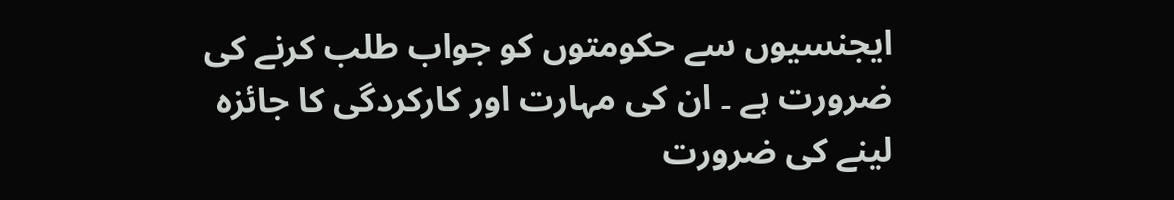ایجنسیوں سے حکومتوں کو جواب طلب کرنے کی ضرورت ہے ۔ ان کی مہارت اور کارکردگی کا جائزہ لینے کی ضرورت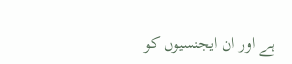ہے اور ان ایجنسیوں کو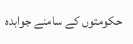حکومتوں کے سامنے جوابدہ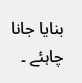بنایا جانا چاہئے ۔